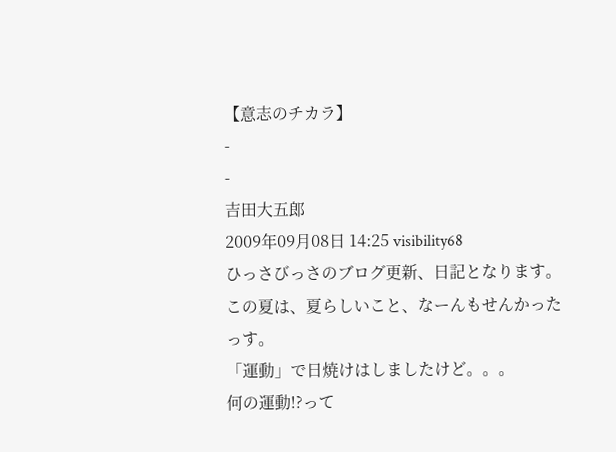【意志のチカラ】
-
-
吉田大五郎
2009年09月08日 14:25 visibility68
ひっさびっさのブログ更新、日記となります。
この夏は、夏らしいこと、なーんもせんかったっす。
「運動」で日焼けはしましたけど。。。
何の運動!?って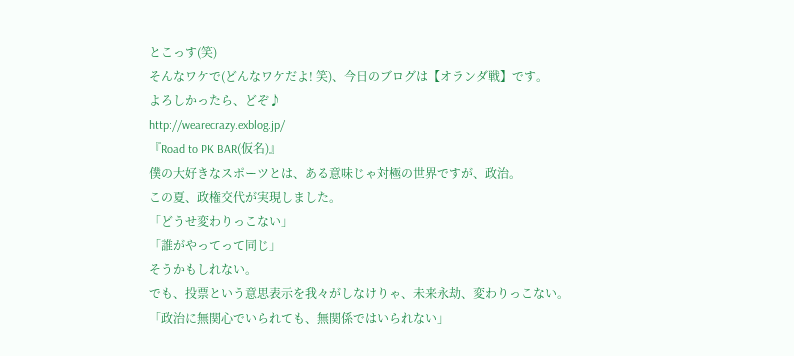とこっす(笑)
そんなワケで(どんなワケだよ! 笑)、今日のブログは【オランダ戦】です。
よろしかったら、どぞ♪
http://wearecrazy.exblog.jp/
『Road to PK BAR(仮名)』
僕の大好きなスポーツとは、ある意味じゃ対極の世界ですが、政治。
この夏、政権交代が実現しました。
「どうせ変わりっこない」
「誰がやってって同じ」
そうかもしれない。
でも、投票という意思表示を我々がしなけりゃ、未来永劫、変わりっこない。
「政治に無関心でいられても、無関係ではいられない」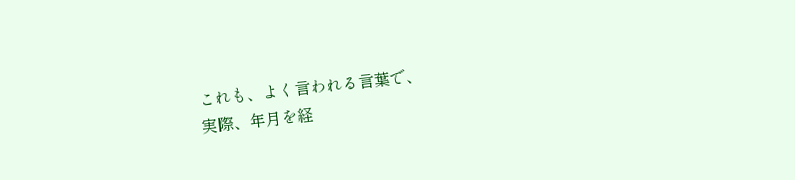これも、よく言われる言葉で、
実際、年月を経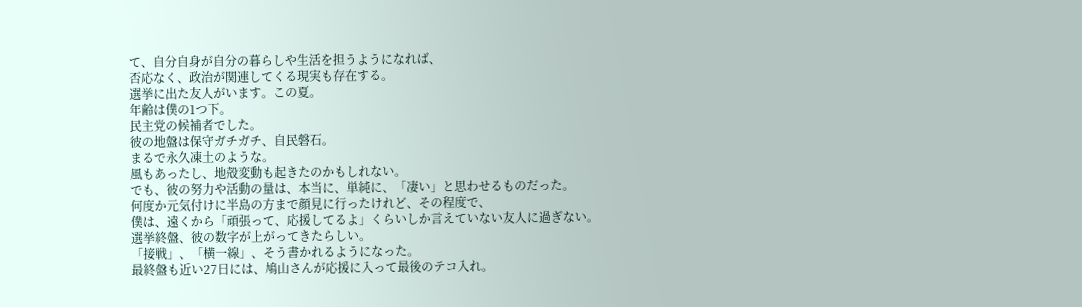て、自分自身が自分の暮らしや生活を担うようになれば、
否応なく、政治が関連してくる現実も存在する。
選挙に出た友人がいます。この夏。
年齢は僕の1つ下。
民主党の候補者でした。
彼の地盤は保守ガチガチ、自民磐石。
まるで永久凍土のような。
風もあったし、地殻変動も起きたのかもしれない。
でも、彼の努力や活動の量は、本当に、単純に、「凄い」と思わせるものだった。
何度か元気付けに半島の方まで顔見に行ったけれど、その程度で、
僕は、遠くから「頑張って、応援してるよ」くらいしか言えていない友人に過ぎない。
選挙終盤、彼の数字が上がってきたらしい。
「接戦」、「横一線」、そう書かれるようになった。
最終盤も近い27日には、鳩山さんが応援に入って最後のテコ入れ。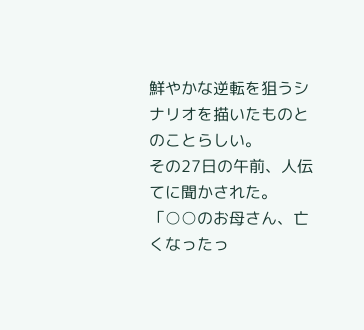鮮やかな逆転を狙うシナリオを描いたものとのことらしい。
その27日の午前、人伝てに聞かされた。
「○○のお母さん、亡くなったっ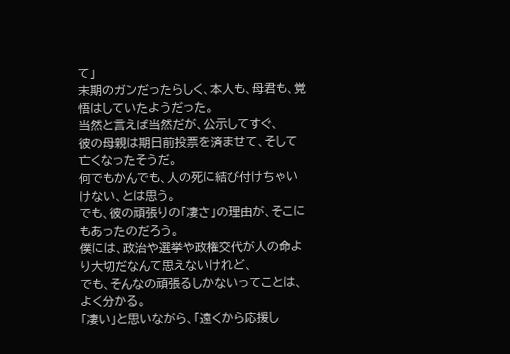て」
末期のガンだったらしく、本人も、母君も、覚悟はしていたようだった。
当然と言えば当然だが、公示してすぐ、
彼の母親は期日前投票を済ませて、そして亡くなったそうだ。
何でもかんでも、人の死に結び付けちゃいけない、とは思う。
でも、彼の頑張りの「凄さ」の理由が、そこにもあったのだろう。
僕には、政治や選挙や政権交代が人の命より大切だなんて思えないけれど、
でも、そんなの頑張るしかないってことは、よく分かる。
「凄い」と思いながら、「遠くから応援し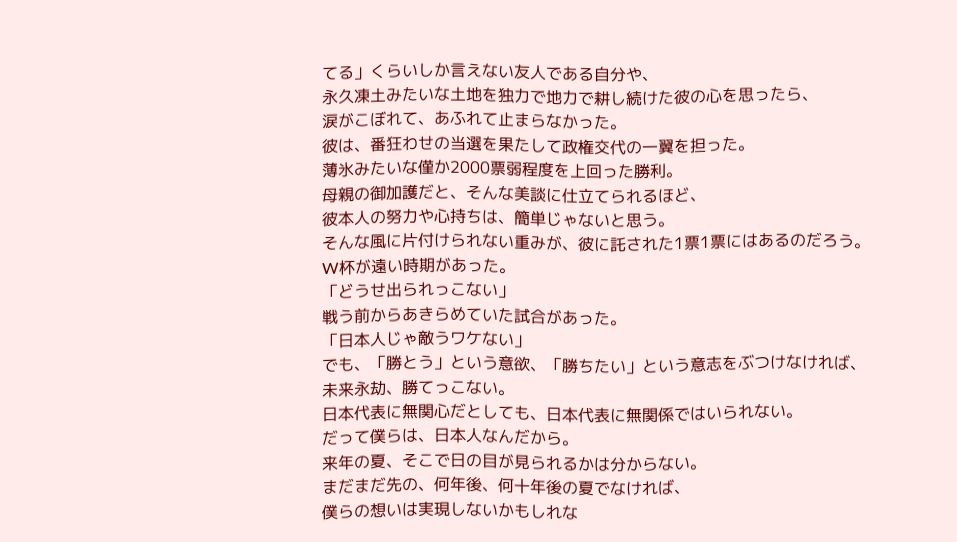てる」くらいしか言えない友人である自分や、
永久凍土みたいな土地を独力で地力で耕し続けた彼の心を思ったら、
涙がこぼれて、あふれて止まらなかった。
彼は、番狂わせの当選を果たして政権交代の一翼を担った。
薄氷みたいな僅か2000票弱程度を上回った勝利。
母親の御加護だと、そんな美談に仕立てられるほど、
彼本人の努力や心持ちは、簡単じゃないと思う。
そんな風に片付けられない重みが、彼に託された1票1票にはあるのだろう。
W杯が遠い時期があった。
「どうせ出られっこない」
戦う前からあきらめていた試合があった。
「日本人じゃ敵うワケない」
でも、「勝とう」という意欲、「勝ちたい」という意志をぶつけなければ、
未来永劫、勝てっこない。
日本代表に無関心だとしても、日本代表に無関係ではいられない。
だって僕らは、日本人なんだから。
来年の夏、そこで日の目が見られるかは分からない。
まだまだ先の、何年後、何十年後の夏でなければ、
僕らの想いは実現しないかもしれな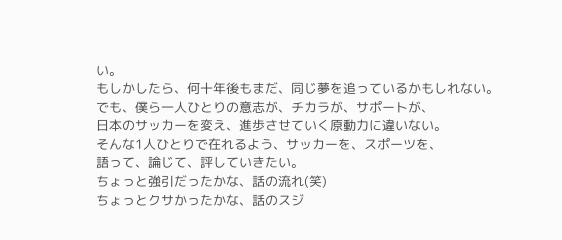い。
もしかしたら、何十年後もまだ、同じ夢を追っているかもしれない。
でも、僕ら一人ひとりの意志が、チカラが、サポートが、
日本のサッカーを変え、進歩させていく原動力に違いない。
そんな1人ひとりで在れるよう、サッカーを、スポーツを、
語って、論じて、評していきたい。
ちょっと強引だったかな、話の流れ(笑)
ちょっとクサかったかな、話のスジ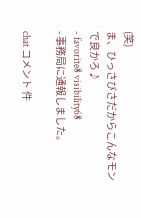(笑)
ま、ひっさびさだからこんなモンで良かろ♪
- favorite8 visibility68
- 事務局に通報しました。

chat コメント 件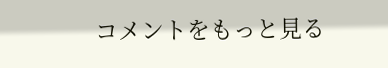コメントをもっと見る